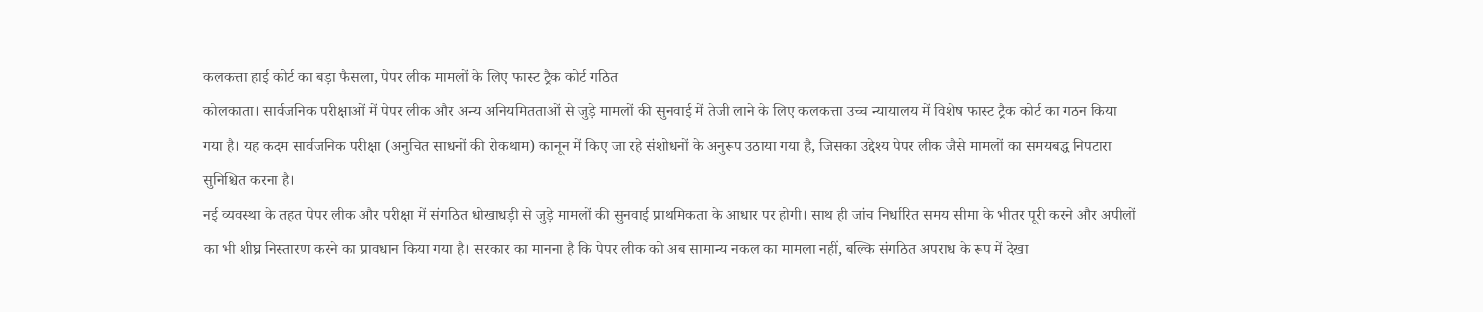कलकत्ता हाई कोर्ट का बड़ा फैसला, पेपर लीक मामलों के लिए फास्ट ट्रैक कोर्ट गठित
कोलकाता। सार्वजनिक परीक्षाओं में पेपर लीक और अन्य अनियमितताओं से जुड़े मामलों की सुनवाई में तेजी लाने के लिए कलकत्ता उच्च न्यायालय में विशेष फास्ट ट्रैक कोर्ट का गठन किया गया है। यह कदम सार्वजनिक परीक्षा (अनुचित साधनों की रोकथाम) कानून में किए जा रहे संशोधनों के अनुरूप उठाया गया है, जिसका उद्देश्य पेपर लीक जैसे मामलों का समयबद्ध निपटारा सुनिश्चित करना है।
नई व्यवस्था के तहत पेपर लीक और परीक्षा में संगठित धोखाधड़ी से जुड़े मामलों की सुनवाई प्राथमिकता के आधार पर होगी। साथ ही जांच निर्धारित समय सीमा के भीतर पूरी करने और अपीलों का भी शीघ्र निस्तारण करने का प्रावधान किया गया है। सरकार का मानना है कि पेपर लीक को अब सामान्य नकल का मामला नहीं, बल्कि संगठित अपराध के रूप में देखा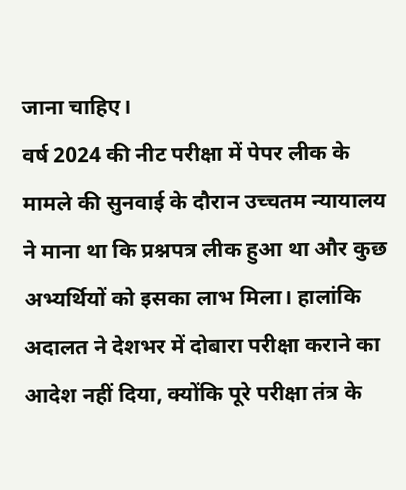जाना चाहिए।
वर्ष 2024 की नीट परीक्षा में पेपर लीक के मामले की सुनवाई के दौरान उच्चतम न्यायालय ने माना था कि प्रश्नपत्र लीक हुआ था और कुछ अभ्यर्थियों को इसका लाभ मिला। हालांकि अदालत ने देशभर में दोबारा परीक्षा कराने का आदेश नहीं दिया, क्योंकि पूरे परीक्षा तंत्र के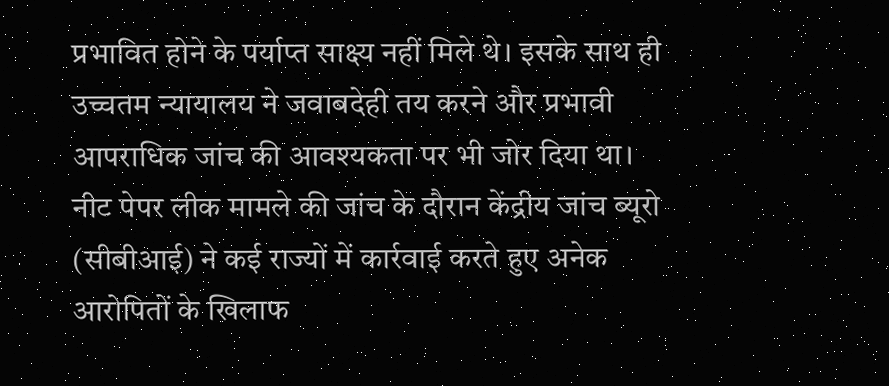प्रभावित होने के पर्याप्त साक्ष्य नहीं मिले थे। इसके साथ ही उच्चतम न्यायालय ने जवाबदेही तय करने और प्रभावी आपराधिक जांच की आवश्यकता पर भी जोर दिया था।
नीट पेपर लीक मामले की जांच के दौरान केंद्रीय जांच ब्यूरो (सीबीआई) ने कई राज्यों में कार्रवाई करते हुए अनेक आरोपितों के खिलाफ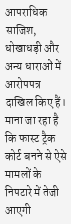आपराधिक साजिश, धोखाधड़ी और अन्य धाराओं में आरोपपत्र दाखिल किए हैं। माना जा रहा है कि फास्ट ट्रैक कोर्ट बनने से ऐसे मामलों के निपटारे में तेजी आएगी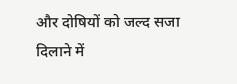और दोषियों को जल्द सजा दिलाने में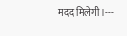मदद मिलेगी।---